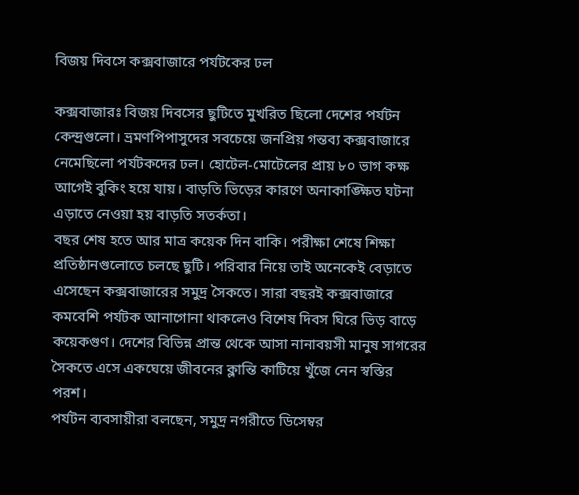বিজয় দিবসে কক্সবাজারে পর্যটকের ঢল

কক্সবাজারঃ বিজয় দিবসের ছুটিতে মুখরিত ছিলো দেশের পর্যটন কেন্দ্রগুলো। ভ্রমণপিপাসুদের সবচেয়ে জনপ্রিয় গন্তব্য কক্সবাজারে নেমেছিলো পর্যটকদের ঢল। হোটেল-মোটেলের প্রায় ৮০ ভাগ কক্ষ আগেই বুকিং হয়ে যায়। বাড়তি ভিড়ের কারণে অনাকাঙ্ক্ষিত ঘটনা এড়াতে নেওয়া হয় বাড়তি সতর্কতা।
বছর শেষ হতে আর মাত্র কয়েক দিন বাকি। পরীক্ষা শেষে শিক্ষা প্রতিষ্ঠানগুলোতে চলছে ছুটি। পরিবার নিয়ে তাই অনেকেই বেড়াতে এসেছেন কক্সবাজারের সমুদ্র সৈকতে। সারা বছরই কক্সবাজারে কমবেশি পর্যটক আনাগোনা থাকলেও বিশেষ দিবস ঘিরে ভিড় বাড়ে কয়েকগুণ। দেশের বিভিন্ন প্রান্ত থেকে আসা নানাবয়সী মানুষ সাগরের সৈকতে এসে একঘেয়ে জীবনের ক্লান্তি কাটিয়ে খুঁজে নেন স্বস্তির পরশ।
পর্যটন ব্যবসায়ীরা বলছেন, সমুদ্র নগরীতে ডিসেম্বর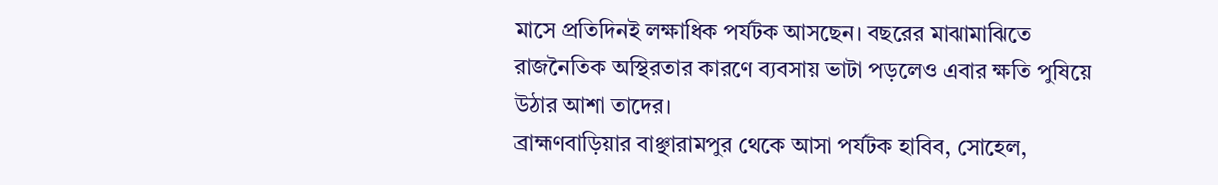মাসে প্রতিদিনই লক্ষাধিক পর্যটক আসছেন। বছরের মাঝামাঝিতে রাজনৈতিক অস্থিরতার কারণে ব্যবসায় ভাটা পড়লেও এবার ক্ষতি পুষিয়ে উঠার আশা তাদের।
ব্রাহ্মণবাড়িয়ার বাঞ্ছারামপুর থেকে আসা পর্যটক হাবিব, সোহেল,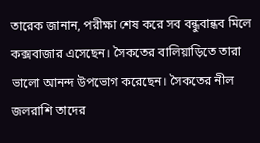তারেক জানান, পরীক্ষা শেষ করে সব বন্ধুবান্ধব মিলে কক্সবাজার এসেছেন। সৈকতের বালিয়াড়িতে তারা ভালো আনন্দ উপভোগ করেছেন। সৈকতের নীল জলরাশি তাদের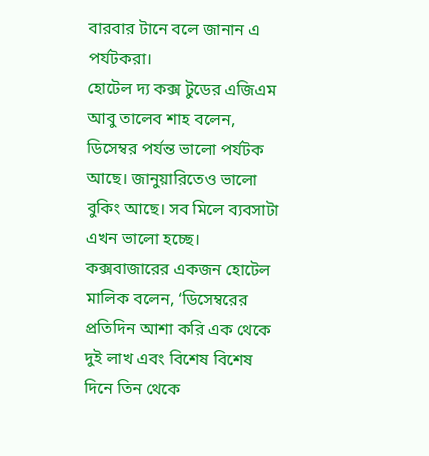বারবার টানে বলে জানান এ পর্যটকরা।
হোটেল দ্য কক্স টুডের এজিএম আবু তালেব শাহ বলেন, ডিসেম্বর পর্যন্ত ভালো পর্যটক আছে। জানুয়ারিতেও ভালো বুকিং আছে। সব মিলে ব্যবসাটা এখন ভালো হচ্ছে।
কক্সবাজারের একজন হোটেল মালিক বলেন, ‘ডিসেম্বরের প্রতিদিন আশা করি এক থেকে দুই লাখ এবং বিশেষ বিশেষ দিনে তিন থেকে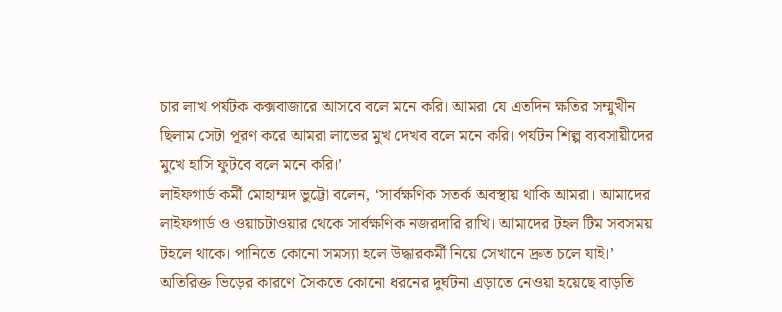চার লাখ পর্যটক কক্সবাজারে আসবে বলে মনে করি। আমরা যে এতদিন ক্ষতির সম্মুখীন ছিলাম সেটা পূরণ করে আমরা লাভের মুখ দেখব বলে মনে করি। পর্যটন শিল্প ব্যবসায়ীদের মুখে হাসি ফুটবে বলে মনে করি।’
লাইফগার্ড কর্মী মোহাম্মদ ভুট্টো বলেন, ‘সার্বক্ষণিক সতর্ক অবস্থায় থাকি আমরা। আমাদের লাইফগার্ড ও ওয়াচটাওয়ার থেকে সার্বক্ষণিক নজরদারি রাখি। আমাদের টহল টিম সবসময় টহলে থাকে। পানিতে কোনো সমস্যা হলে উদ্ধারকর্মী নিয়ে সেখানে দ্রুত চলে যাই।’
অতিরিক্ত ভিড়ের কারণে সৈকতে কোনো ধরনের দুর্ঘটনা এড়াতে নেওয়া হয়েছে বাড়তি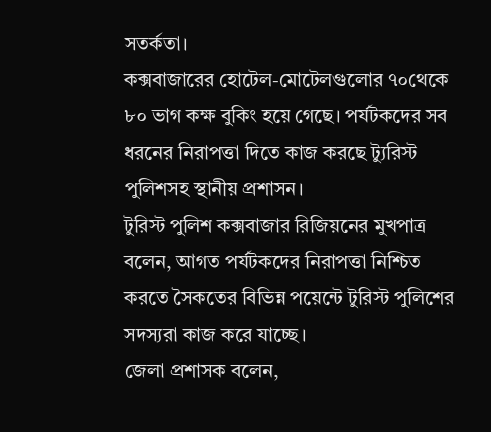সতর্কতা।
কক্সবাজারের হোটেল-মোটেলগুলোর ৭০থেকে ৮০ ভাগ কক্ষ বুকিং হয়ে গেছে। পর্যটকদের সব ধরনের নিরাপত্তা দিতে কাজ করছে ট্যুরিস্ট পুলিশসহ স্থানীয় প্রশাসন।
টুরিস্ট পুলিশ কক্সবাজার রিজিয়নের মুখপাত্র বলেন, আগত পর্যটকদের নিরাপত্তা নিশ্চিত করতে সৈকতের বিভিন্ন পয়েন্টে টুরিস্ট পুলিশের সদস্যরা কাজ করে যাচ্ছে।
জেলা প্রশাসক বলেন,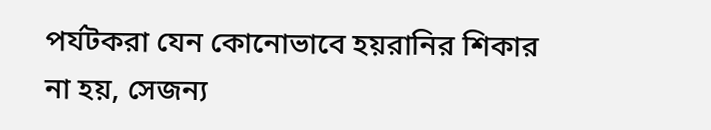পর্যটকরা যেন কোনোভাবে হয়রানির শিকার না হয়, সেজন্য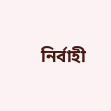নির্বাহী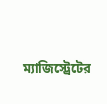ম্যাজিস্ট্রেটের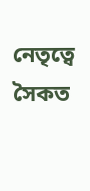নেতৃত্বে সৈকত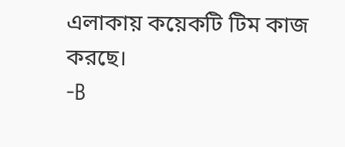এলাকায় কয়েকটি টিম কাজ করছে।
-B